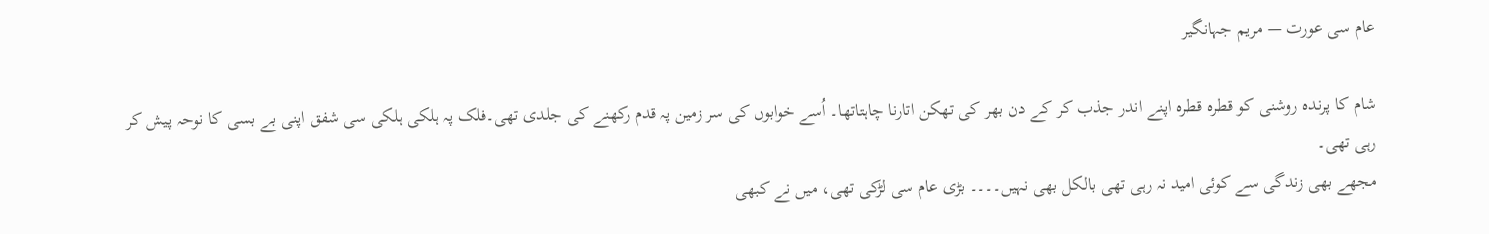عام سی عورت — مریم جہانگیر

شام کا پرندہ روشنی کو قطرہ قطرہ اپنے اندر جذب کر کے دن بھر کی تھکن اتارنا چاہتاتھا۔ اُسے خوابوں کی سر زمین پہ قدم رکھنے کی جلدی تھی۔فلک پہ ہلکی ہلکی سی شفق اپنی بے بسی کا نوحہ پیش کر رہی تھی۔
مجھے بھی زندگی سے کوئی امید نہ رہی تھی بالکل بھی نہیں۔۔۔۔ بڑی عام سی لڑکی تھی، میں نے کبھی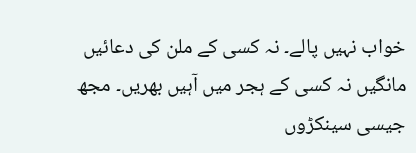خواب نہیں پالے۔ نہ کسی کے ملن کی دعائیں مانگیں نہ کسی کے ہجر میں آہیں بھریں۔ مجھ جیسی سینکڑوں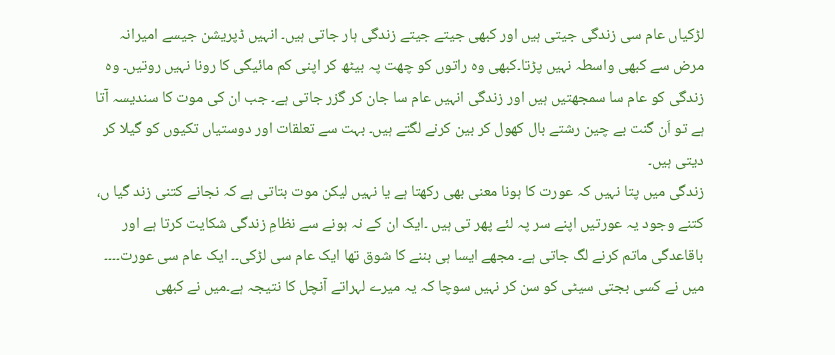لڑکیاں عام سی زندگی جیتی ہیں اور کبھی جیتے جیتے زندگی ہار جاتی ہیں۔ انہیں ڈپریشن جیسے امیرانہ مرض سے کبھی واسطہ نہیں پڑتا۔کبھی وہ راتوں کو چھت پہ بیٹھ کر اپنی کم مائیگی کا رونا نہیں روتیں۔ وہ زندگی کو عام سا سمجھتیں ہیں اور زندگی انہیں عام سا جان کر گزر جاتی ہے۔ جب ان کی موت کا سندیسہ آتا ہے تو اَن گنت بے چین رشتے بال کھول کر بین کرنے لگتے ہیں۔ بہت سے تعلقات اور دوستیاں تکیوں کو گیلا کر دیتی ہیں۔
زندگی میں پتا نہیں کہ عورت کا ہونا معنی بھی رکھتا ہے یا نہیں لیکن موت بتاتی ہے کہ نجانے کتنی زند گیا ں، کتنے وجود یہ عورتیں اپنے سر پہ لئے پھر تی ہیں ۔ایک ان کے نہ ہونے سے نظامِ زندگی شکایت کرتا ہے اور باقاعدگی ماتم کرنے لگ جاتی ہے۔ مجھے ایسا ہی بننے کا شوق تھا ایک عام سی لڑکی۔۔ ایک عام سی عورت۔۔۔۔ میں نے کسی بجتی سیٹی کو سن کر نہیں سوچا کہ یہ میرے لہراتے آنچل کا نتیجہ ہے۔میں نے کبھی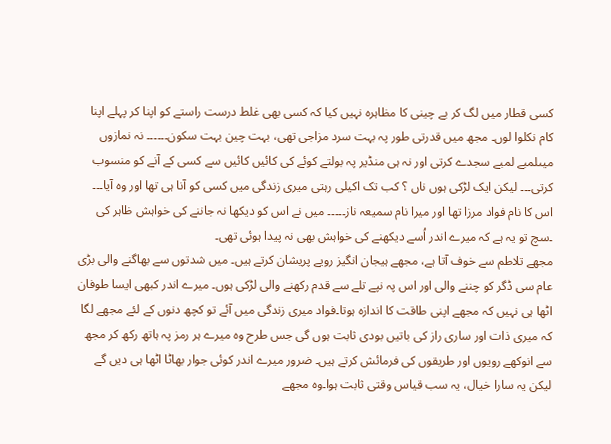کسی قطار میں لگ کر بے چینی کا مظاہرہ نہیں کیا کہ کسی بھی غلط درست راستے کو اپنا کر پہلے اپنا کام نکلوا لوں۔ مجھ میں قدرتی طور پہ بہت سرد مزاجی تھی، بہت چین بہت سکون۔۔۔۔۔۔ نہ نمازوں میںلمبے لمبے سجدے کرتی اور نہ ہی منڈیر پہ بولتے کوئے کی کائیں کائیں سے کسی کے آنے کو منسوب کرتی۔۔۔ لیکن ایک لڑکی ہوں ناں ؟ کب تک اکیلی رہتی میری زندگی میں کسی کو آنا ہی تھا اور وہ آیا۔۔۔ اس کا نام فواد مرزا تھا اور میرا نام سمیعہ ناز۔۔۔۔۔ میں نے اس کو دیکھا نہ جاننے کی خواہش ظاہر کی ۔سچ تو یہ ہے کہ میرے اندر اُسے دیکھنے کی خواہش بھی نہ پیدا ہوئی تھی۔
مجھے تلاطم سے خوف آتا ہے، مجھے ہیجان انگیز رویے پریشان کرتے ہیں۔ میں شدتوں سے بھاگنے والی بڑی عام سی ڈگر کو چننے والی اور اس پہ نپے تلے سے قدم رکھنے والی لڑکی ہوں۔ میرے اندر کبھی ایسا طوفان اٹھا ہی نہیں کہ مجھے اپنی طاقت کا اندازہ ہوتا۔فواد میری زندگی میں آئے تو کچھ دنوں کے لئے مجھے لگا کہ میری ذات اور ساری راز کی باتیں بودی ثابت ہوں گی جس طرح وہ میرے ہر رمز پہ ہاتھ رکھ کر مجھ سے انوکھے رویوں اور طریقوں کی فرمائش کرتے ہیں۔ ضرور میرے اندر کوئی جوار بھاٹا اٹھا ہی دیں گے لیکن یہ سارا خیال، یہ سب قیاس وقتی ثابت ہوا۔وہ مجھے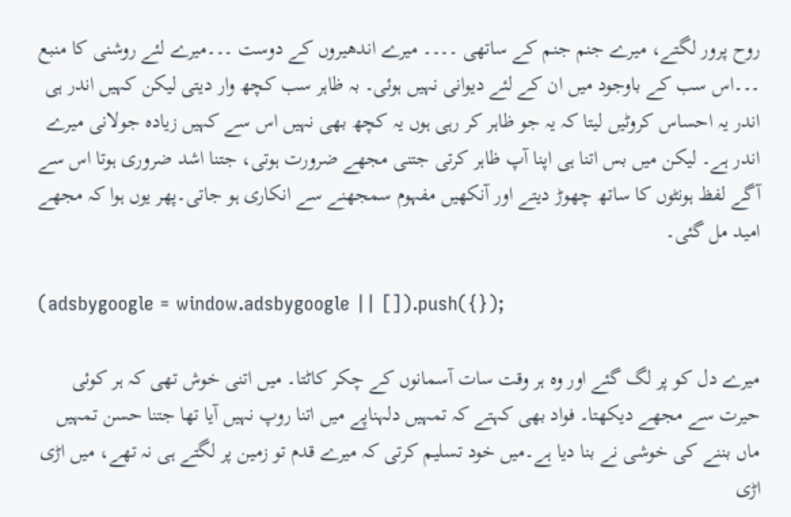روح پرور لگتے، میرے جنم جنم کے ساتھی ۔۔۔۔ میرے اندھیروں کے دوست ۔۔۔میرے لئے روشنی کا منبع ۔۔۔اس سب کے باوجود میں ان کے لئے دیوانی نہیں ہوئی۔ بہ ظاہر سب کچھ وار دیتی لیکن کہیں اندر ہی اندر یہ احساس کروٹیں لیتا کہ یہ جو ظاہر کر رہی ہوں یہ کچھ بھی نہیں اس سے کہیں زیادہ جولانی میرے اندر ہے۔ لیکن میں بس اتنا ہی اپنا آپ ظاہر کرتی جتنی مجھے ضرورت ہوتی، جتنا اشد ضروری ہوتا اس سے آگے لفظ ہونٹوں کا ساتھ چھوڑ دیتے اور آنکھیں مفہوم سمجھنے سے انکاری ہو جاتی۔پھر یوں ہوا کہ مجھے امید مل گئی۔

(adsbygoogle = window.adsbygoogle || []).push({});

میرے دل کو پر لگ گئے اور وہ ہر وقت سات آسمانوں کے چکر کاٹتا۔ میں اتنی خوش تھی کہ ہر کوئی حیرت سے مجھے دیکھتا۔ فواد بھی کہتے کہ تمہیں دلہناپے میں اتنا روپ نہیں آیا تھا جتنا حسن تمہیں ماں بننے کی خوشی نے بنا دیا ہے۔میں خود تسلیم کرتی کہ میرے قدم تو زمین پر لگتے ہی نہ تھے، میں اڑی اڑی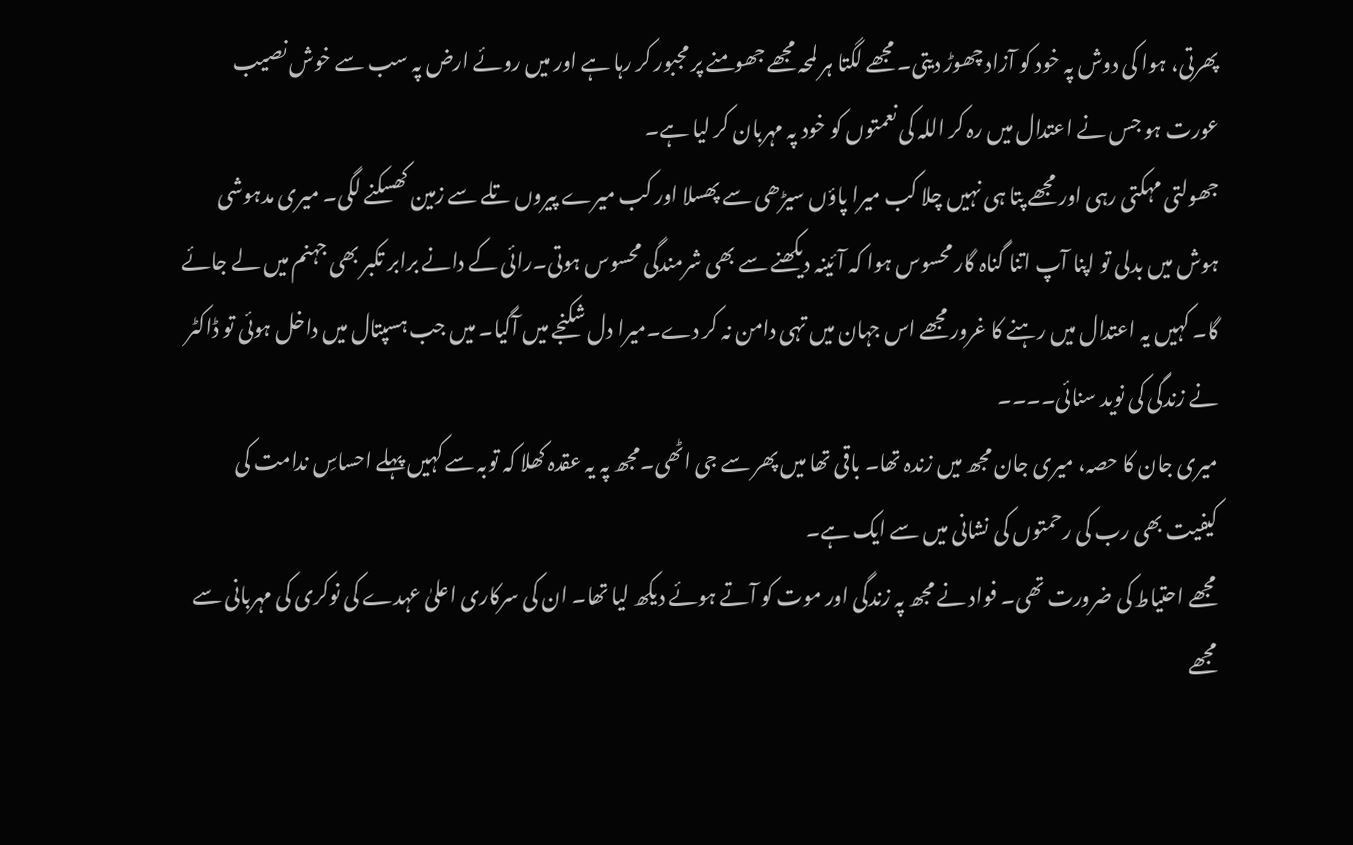پھرتی، ہوا کی دوش پہ خود کو آزاد چھوڑ دیتی۔ مجھے لگتا ہر لمحہ مجھے جھومنے پر مجبور کر رہا ہے اور میں روئے ارض پہ سب سے خوش نصیب عورت ہو جس نے اعتدال میں رہ کر اللہ کی نعمتوں کو خود پہ مہربان کر لیا ہے۔
جھولتی مہکتی رہی اور مجھے پتا ہی نہیں چلا کب میرا پاؤں سیڑھی سے پھسلا اور کب میرے پیروں تلے سے زمین کھسکنے لگی۔ میری مدہوشی ہوش میں بدلی تو اپنا آپ اتنا گناہ گار محسوس ہوا کہ آئینہ دیکھنے سے بھی شرمندگی محسوس ہوتی۔رائی کے دانے برابر تکبر بھی جہنم میں لے جائے گا۔ کہیں یہ اعتدال میں رہنے کا غرور مجھے اس جہان میں تہی دامن نہ کر دے۔میرا دل شکنجے میں آگیا۔ میں جب ہسپتال میں داخل ہوئی تو ڈاکٹر نے زندگی کی نوید سنائی۔۔۔۔
میری جان کا حصہ، میری جان مجھ میں زندہ تھا۔ باقی تھا میں پھر سے جی اٹھی۔مجھ پہ یہ عقدہ کھلا کہ توبہ سے کہیں پہلے احساسِ ندامت کی کیفیت بھی رب کی رحمتوں کی نشانی میں سے ایک ہے۔
مجھے احتیاط کی ضرورت تھی۔ فواد نے مجھ پہ زندگی اور موت کو آتے ہوئے دیکھ لیا تھا۔ ان کی سرکاری اعلیٰ عہدے کی نوکری کی مہربانی سے مجھے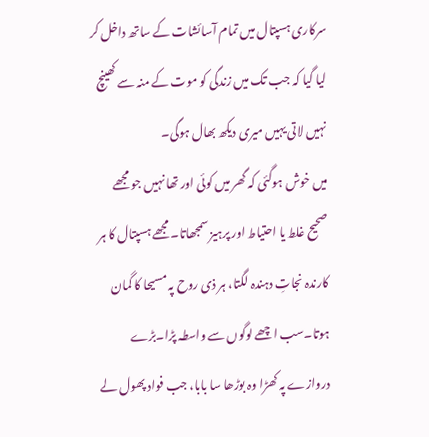سرکاری ہسپتال میں تمام آسائشات کے ساتھ داخل کر لیا گیا کہ جب تک میں زندگی کو موت کے منہ سے کھینچ نہیں لاتی یہیں میری دیکھ بھال ہوگی۔
میں خوش ہوگئی کہ گھر میں کوئی اور تھا نہیں جو مجھے صحیح غلط یا احتیاط اور پرہیز سمجھاتا۔ مجھے ہسپتال کا ہر کارندہ نجاتِ دہندہ لگتا، ہر ذی روح پہ مسیحا کا گمان ہوتا۔سب اچھے لوگوں سے واسطہ پڑا۔بڑے دروازے پہ کھڑا وہ بوڑھا سا بابا، جب فواد پھول لے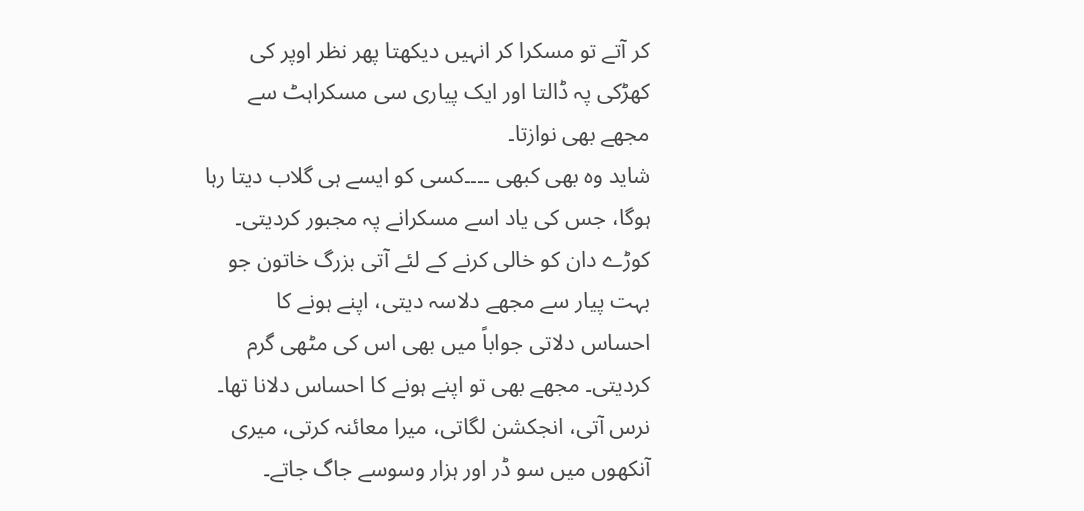کر آتے تو مسکرا کر انہیں دیکھتا پھر نظر اوپر کی کھڑکی پہ ڈالتا اور ایک پیاری سی مسکراہٹ سے مجھے بھی نوازتا۔
شاید وہ بھی کبھی ۔۔۔۔کسی کو ایسے ہی گلاب دیتا رہا ہوگا، جس کی یاد اسے مسکرانے پہ مجبور کردیتی۔ کوڑے دان کو خالی کرنے کے لئے آتی بزرگ خاتون جو بہت پیار سے مجھے دلاسہ دیتی، اپنے ہونے کا احساس دلاتی جواباً میں بھی اس کی مٹھی گرم کردیتی۔ مجھے بھی تو اپنے ہونے کا احساس دلانا تھا۔
نرس آتی، انجکشن لگاتی، میرا معائنہ کرتی، میری آنکھوں میں سو ڈر اور ہزار وسوسے جاگ جاتے۔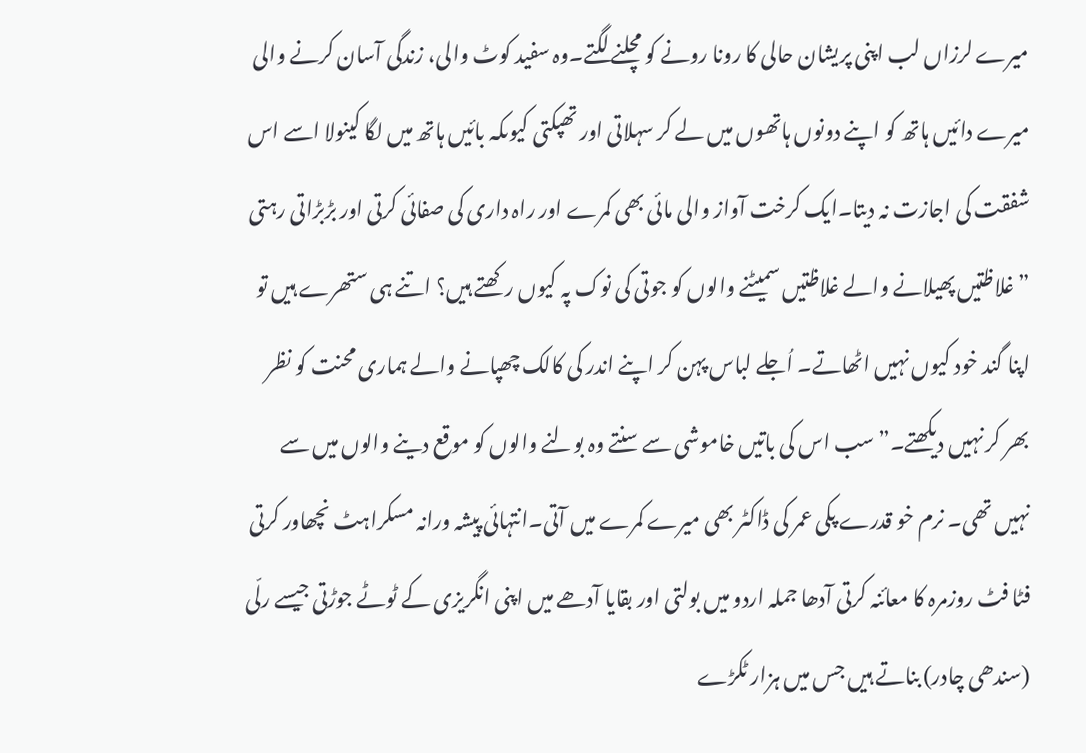میرے لرزاں لب اپنی پریشان حالی کا رونا رونے کو مچلنے لگتے۔وہ سفید کوٹ والی، زندگی آسان کرنے والی میرے دائیں ہاتھ کو اپنے دونوں ہاتھوں میں لے کر سہلاتی اور تھپکتی کیوںکہ بائیں ہاتھ میں لگا کینولا اسے اس شفقت کی اجازت نہ دیتا۔ایک کرخت آواز والی مائی بھی کمرے اور راہ داری کی صفائی کرتی اور بڑبڑاتی رہتی ”غلاظتیں پھیلانے والے غلاظتیں سمیٹنے والوں کو جوتی کی نوک پہ کیوں رکھتے ہیں؟ اتنے ہی ستھرے ہیں تو اپنا گند خود کیوں نہیں اٹھاتے۔ اُجلے لباس پہن کر اپنے اندر کی کالک چھپانے والے ہماری محنت کو نظر بھر کر نہیں دیکھتے۔” سب اس کی باتیں خاموشی سے سنتے وہ بولنے والوں کو موقع دینے والوں میں سے نہیں تھی۔ نرم خو قدرے پکی عمر کی ڈاکٹر بھی میرے کمرے میں آتی۔انتہائی پیشہ ورانہ مسکراہٹ نچھاور کرتی فٹا فٹ روزمرہ کا معائنہ کرتی آدھا جملہ اردو میں بولتی اور بقایا آدھے میں اپنی انگریزی کے ٹوٹے جوڑتی جیسے رلّی (سندھی چادر) بناتے ہیں جس میں ہزار ٹکڑے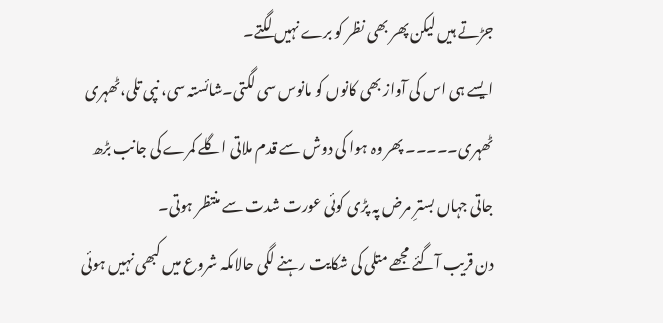جڑتے ہیں لیکن پھر بھی نظر کو برے نہیں لگتے۔
ایسے ہی اس کی آواز بھی کانوں کو مانوس سی لگتی۔شائستہ سی، نپی تلی،ٹھہری ٹھہری۔۔۔۔۔ پھر وہ ہوا کی دوش سے قدم ملاتی اگلے کمرے کی جانب بڑھ جاتی جہاں بسترِ مرض پہ پڑی کوئی عورت شدت سے منتظر ہوتی۔
دن قریب آگئے مجھے متلی کی شکایت رہنے لگی حالاںکہ شروع میں کبھی نہیں ہوئی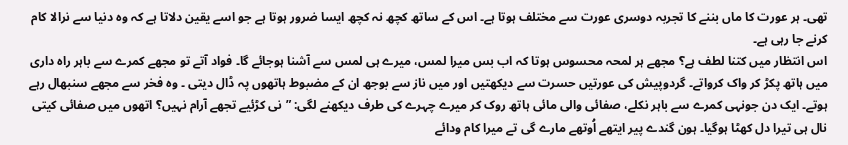تھی۔ ہر عورت کا ماں بننے کا تجربہ دوسری عورت سے مختلف ہوتا ہے۔ اس کے ساتھ کچھ نہ کچھ ایسا ضرور ہوتا ہے جو اسے یقین دلاتا ہے کہ وہ دنیا سے نرالا کام کرنے جا رہی ہے۔
اس انتظار میں کتنا لطف ہے؟ مجھے ہر لمحہ محسوس ہوتا کہ اب بس میرا لمس، میرے ہی لمس سے آشنا ہوجائے گا۔ فواد آتے تو مجھے کمرے سے باہر راہ داری میں ہاتھ پکڑ کر واک کرواتے۔ گردوپیش کی عورتیں حسرت سے دیکھتیں اور میں ناز سے بوجھ ان کے مضبوط ہاتھوں پہ ڈال دیتی ۔ وہ فخر سے مجھے سنبھال رہے ہوتے۔ ایک دن جونہی کمرے سے باہر نکلے، صفائی والی مائی ہاتھ روک کر میرے چہرے کی طرف دیکھنے لگی: ”نی کڑئیے تجھے آرام نہیں؟ اتھوں میں صفائی کیتی نال ہی تیرا دل کھٹا ہوگیا۔ ہون گندے پیر ایتھے اُوتھے مارے گی تے میرا کام ودائے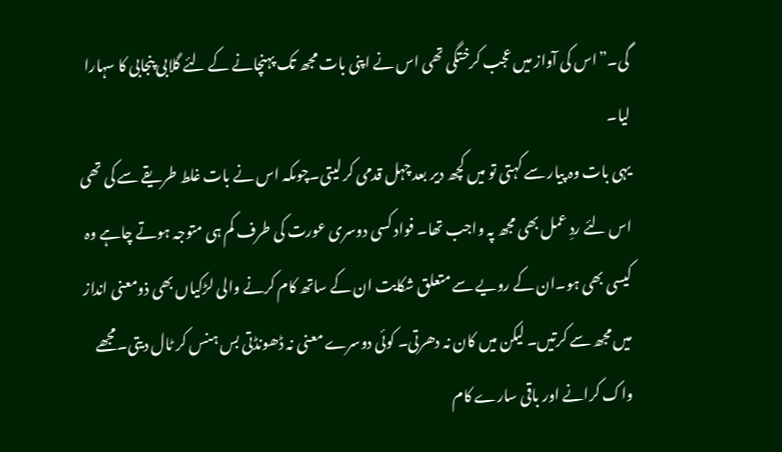گی۔”اس کی آواز میں عجب کرختگی تھی اس نے اپنی بات مجھ تک پہنچانے کے لئے گلابی پنجابی کا سہارا لیا۔
یہی بات وہ پیار سے کہتی تو میں کچھ دیر بعد چہل قدمی کر لیتی۔چوںکہ اس نے بات غلط طریقے سے کی تھی اس لئے ردِ عمل بھی مجھ پہ واجب تھا۔ فواد کسی دوسری عورت کی طرف کم ہی متوجہ ہوتے چاہے وہ کیسی بھی ہو۔ان کے رویے سے متعلق شکایت ان کے ساتھ کام کرنے والی لڑکیاں بھی ذومعنی انداز میں مجھ سے کرتیں۔ لیکن میں کان نہ دھرتی۔ کوئی دوسرے معنی نہ ڈھونڈتی بس ہنس کر ٹال دیتی۔مجھے واک کرانے اور باقی سارے کام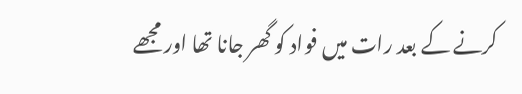کرنے کے بعد رات میں فواد کو گھر جانا تھا اور مجھے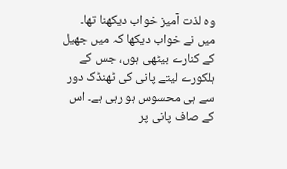وہ لذت آمیز خواب دیکھنا تھا۔
میں نے خواب دیکھا کہ میں جھیل کے کنارے بیٹھی ہوں، جس کے ہلکورے لیتے پانی کی ٹھنڈک دور سے ہی محسوس ہو رہی ہے۔ اس کے صاف پانی پر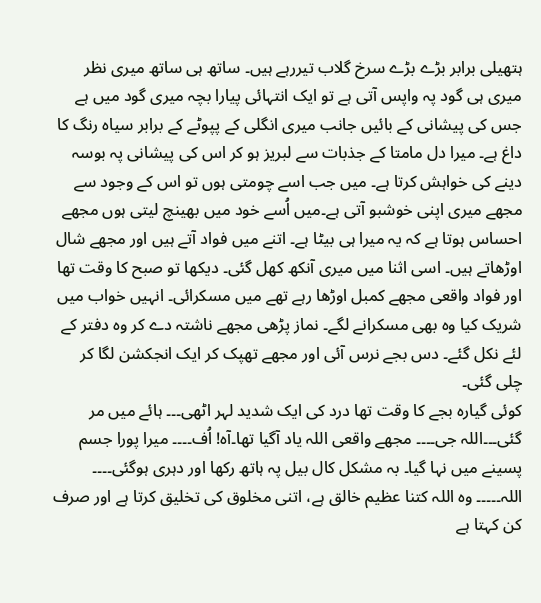ہتھیلی برابر بڑے بڑے سرخ گلاب تیررہے ہیں۔ ساتھ ہی ساتھ میری نظر میری ہی گود پہ واپس آتی ہے تو ایک انتہائی پیارا بچہ میری گود میں ہے جس کی پیشانی کے بائیں جانب میری انگلی کے پپوٹے کے برابر سیاہ رنگ کا داغ ہے۔ میرا دل مامتا کے جذبات سے لبریز ہو کر اس کی پیشانی پہ بوسہ دینے کی خواہش کرتا ہے۔ میں جب اسے چومتی ہوں تو اس کے وجود سے مجھے میری اپنی خوشبو آتی ہے۔میں اُسے خود میں بھینچ لیتی ہوں مجھے احساس ہوتا ہے کہ یہ میرا ہی بیٹا ہے۔ اتنے میں فواد آتے ہیں اور مجھے شال اوڑھاتے ہیں۔ اسی اثنا میں میری آنکھ کھل گئی۔ دیکھا تو صبح کا وقت تھا اور فواد واقعی مجھے کمبل اوڑھا رہے تھے میں مسکرائی۔ انہیں خواب میں شریک کیا وہ بھی مسکرانے لگے۔ نماز پڑھی مجھے ناشتہ دے کر وہ دفتر کے لئے نکل گئے۔ دس بجے نرس آئی اور مجھے تھپک کر ایک انجکشن لگا کر چلی گئی۔
کوئی گیارہ بجے کا وقت تھا درد کی ایک شدید لہر اٹھی۔۔۔ ہائے میں مر گئی۔۔۔اللہ جی۔۔۔۔ مجھے واقعی اللہ یاد آگیا تھا۔آہ! اُف۔۔۔۔ میرا پورا جسم پسینے میں نہا گیا۔ بہ مشکل کال بیل پہ ہاتھ رکھا اور دہری ہوگئی۔۔۔۔ اللہ۔۔۔۔۔ وہ اللہ کتنا عظیم خالق ہے، اتنی مخلوق کی تخلیق کرتا ہے اور صرف کن کہتا ہے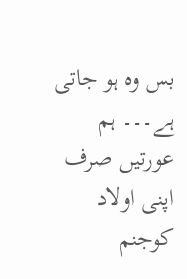بس وہ ہو جاتی ہے۔۔۔ ہم عورتیں صرف اپنی اولاد کوجنم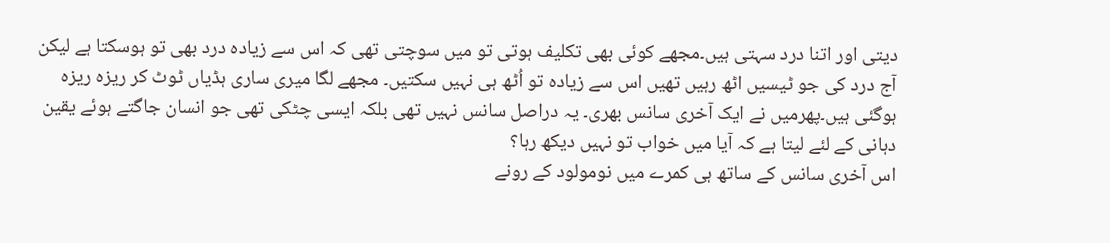دیتی اور اتنا درد سہتی ہیں۔مجھے کوئی بھی تکلیف ہوتی تو میں سوچتی تھی کہ اس سے زیادہ درد بھی تو ہوسکتا ہے لیکن آج درد کی جو ٹیسیں اٹھ رہیں تھیں اس سے زیادہ تو اُٹھ ہی نہیں سکتیں۔ مجھے لگا میری ساری ہڈیاں ٹوٹ کر ریزہ ریزہ ہوگئی ہیں۔پھرمیں نے ایک آخری سانس بھری۔ یہ دراصل سانس نہیں تھی بلکہ ایسی چٹکی تھی جو انسان جاگتے ہوئے یقین دہانی کے لئے لیتا ہے کہ آیا میں خواب تو نہیں دیکھ رہا؟
اس آخری سانس کے ساتھ ہی کمرے میں نومولود کے رونے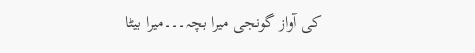کی آواز گونجی میرا بچہ۔۔۔میرا بیٹا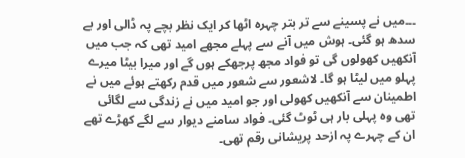۔۔۔میں نے پسینے سے تر بتر چہرہ اٹھا کر ایک نظر بچے پہ ڈالی اور بے سدھ ہو گئی۔ ہوش میں آنے سے پہلے مجھے امید تھی کہ جب میں آنکھیں کھولوں گی تو فواد مجھ پرجھکے ہوں گے اور میرا بیٹا میرے پہلو میں لیٹا ہو گا۔ لاشعور سے شعور میں قدم رکھتے ہوئے میں نے اطمینان سے آنکھیں کھولی اور جو امید میں نے زندگی سے لگائی تھی وہ پہلی بار ہی ٹوٹ گئی۔ فواد سامنے دیوار سے لگے کھڑے تھے ان کے چہرے پہ ازحد پریشانی رقم تھی۔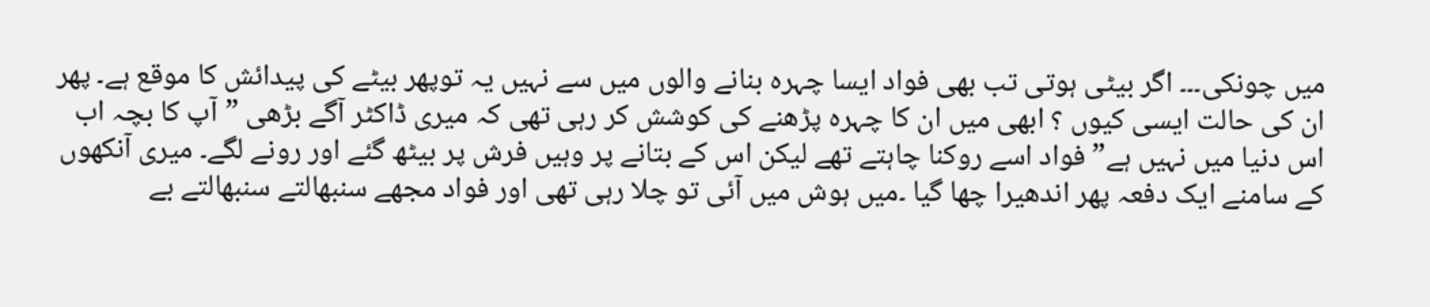میں چونکی۔۔۔ اگر بیٹی ہوتی تب بھی فواد ایسا چہرہ بنانے والوں میں سے نہیں یہ توپھر بیٹے کی پیدائش کا موقع ہے۔ پھر ان کی حالت ایسی کیوں ؟ ابھی میں ان کا چہرہ پڑھنے کی کوشش کر رہی تھی کہ میری ڈاکٹر آگے بڑھی ”آپ کا بچہ اب اس دنیا میں نہیں ہے” فواد اسے روکنا چاہتے تھے لیکن اس کے بتانے پر وہیں فرش پر بیٹھ گئے اور رونے لگے۔ میری آنکھوں کے سامنے ایک دفعہ پھر اندھیرا چھا گیا ۔میں ہوش میں آئی تو چلا رہی تھی اور فواد مجھے سنبھالتے سنبھالتے بے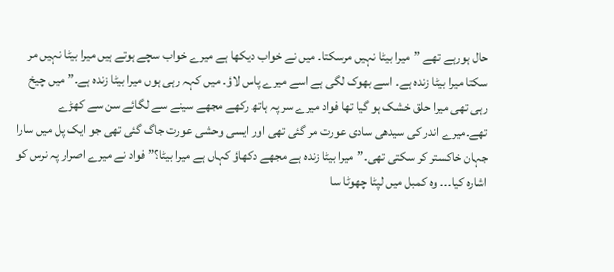حال ہورہے تھے ”میرا بیٹا نہیں مرسکتا۔ میں نے خواب دیکھا ہے میرے خواب سچے ہوتے ہیں میرا بیٹا نہیں مر سکتا میرا بیٹا زندہ ہے۔ اسے بھوک لگی ہے اسے میرے پاس لاؤ۔ میں کہہ رہی ہوں میرا بیٹا زندہ ہے۔”میں چیخ رہی تھی میرا حلق خشک ہو گیا تھا فواد میرے سر پہ ہاتھ رکھے مجھے سینے سے لگائے سن سے کھڑے تھے۔میرے اندر کی سیدھی سادی عورت مر گئی تھی اور ایسی وحشی عورت جاگ گئی تھی جو ایک پل میں سارا جہان خاکستر کر سکتی تھی۔”میرا بیٹا زندہ ہے مجھے دکھاؤ کہاں ہے میرا بیٹا؟” فواد نے میرے اصرار پہ نرس کو اشارہ کیا۔۔۔ وہ کمبل میں لپٹا چھوٹا سا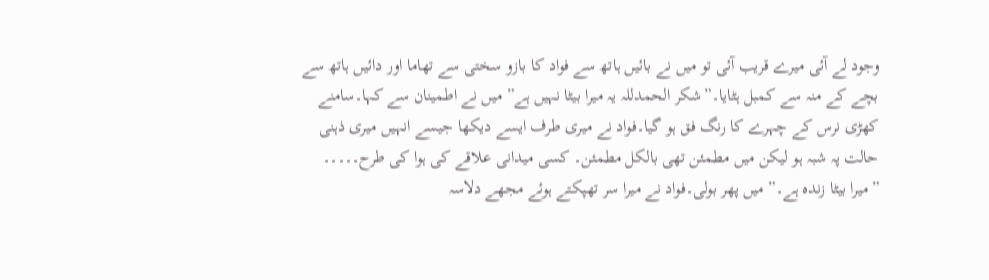وجود لے آئی میرے قریب آئی تو میں نے بائیں ہاتھ سے فواد کا بازو سختی سے تھاما اور دائیں ہاتھ سے بچے کے منہ سے کمبل ہٹایا۔”شکر الحمدللہ یہ میرا بیٹا نہیں ہے” میں نے اطمینان سے کہا۔سامنے کھڑی نرس کے چہرے کا رنگ فق ہو گیا۔فواد نے میری طرف ایسے دیکھا جیسے انہیں میری ذہنی حالت پہ شبہ ہو لیکن میں مطمئن تھی بالکل مطمئن۔ کسی میدانی علاقے کی ہوا کی طرح۔۔۔۔۔
”میرا بیٹا زندہ ہے۔” میں پھر بولی۔فواد نے میرا سر تھپکتے ہوئے مجھے دلاسہ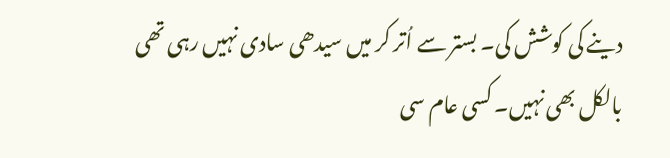دینے کی کوشش کی۔ بستر سے اُتر کر میں سیدھی سادی نہیں رہی تھی بالکل بھی نہیں۔ کسی عام سی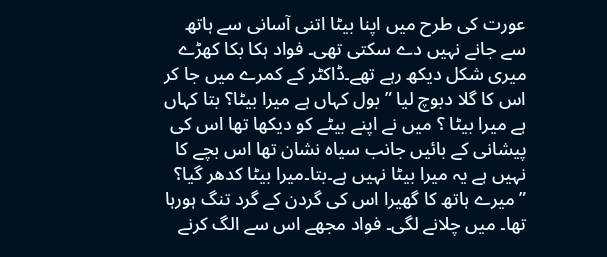عورت کی طرح میں اپنا بیٹا اتنی آسانی سے ہاتھ سے جانے نہیں دے سکتی تھی۔ فواد ہکا بکا کھڑے میری شکل دیکھ رہے تھے۔ڈاکٹر کے کمرے میں جا کر اس کا گلا دبوچ لیا ”بول کہاں ہے میرا بیٹا؟ بتا کہاں ہے میرا بیٹا ؟ میں نے اپنے بیٹے کو دیکھا تھا اس کی پیشانی کے بائیں جانب سیاہ نشان تھا اس بچے کا نہیں ہے یہ میرا بیٹا نہیں ہے۔بتا۔میرا بیٹا کدھر گیا؟ ”میرے ہاتھ کا گھیرا اس کی گردن کے گرد تنگ ہورہا تھا۔ میں چلانے لگی۔ فواد مجھے اس سے الگ کرنے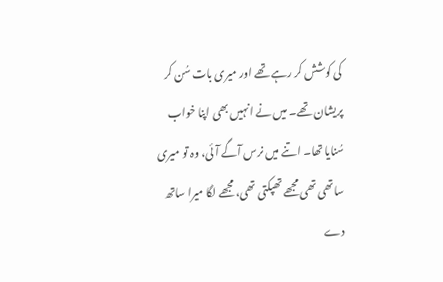کی کوشش کر رہے تھے اور میری بات سُن کر پریشان تھے۔ میں نے انہیں بھی اپنا خواب سُنایا تھا۔ اتنے میں نرس آگے آئی، وہ تو میری ساتھی تھی مجھے تھپکتی تھی، مجھے لگا میرا ساتھ دے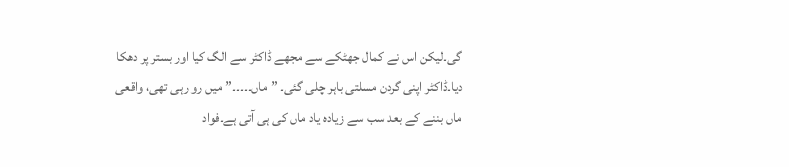گی۔لیکن اس نے کمال جھٹکے سے مجھے ڈاکٹر سے الگ کیا اور بستر پر دھکا دیا۔ڈاکٹر اپنی گردن مسلتی باہر چلی گئی۔ ”ماں۔۔۔۔۔” میں رو رہی تھی، واقعی ماں بننے کے بعد سب سے زیادہ یاد ماں کی ہی آتی ہے۔فواد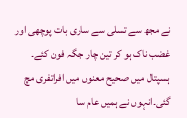نے مجھ سے تسلی سے ساری بات پوچھی اور غضب ناک ہو کر تین چار جگہ فون کئے۔ ہسپتال میں صحیح معنوں میں افراتفری مچ گئی۔انہوں نے ہمیں عام سا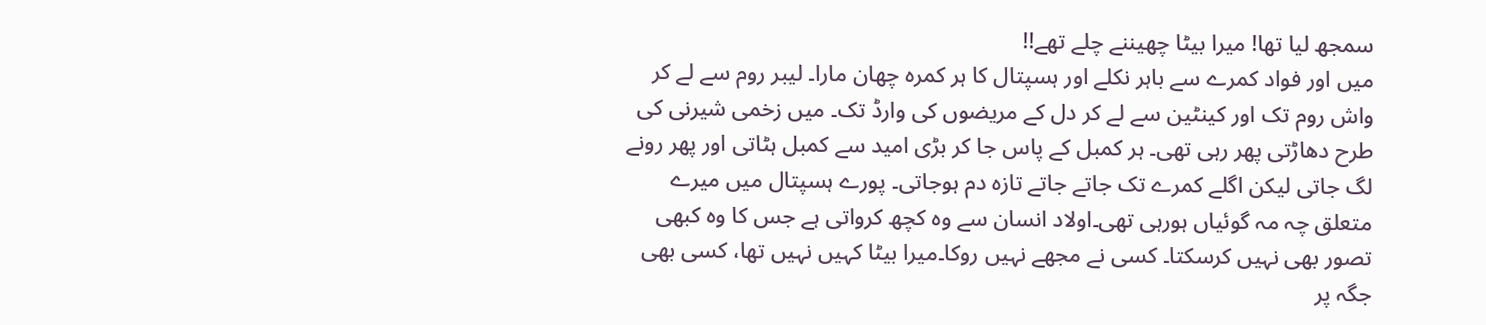سمجھ لیا تھا! میرا بیٹا چھیننے چلے تھے!!
میں اور فواد کمرے سے باہر نکلے اور ہسپتال کا ہر کمرہ چھان مارا۔ لیبر روم سے لے کر واش روم تک اور کینٹین سے لے کر دل کے مریضوں کی وارڈ تک۔ میں زخمی شیرنی کی طرح دھاڑتی پھر رہی تھی۔ ہر کمبل کے پاس جا کر بڑی امید سے کمبل ہٹاتی اور پھر رونے لگ جاتی لیکن اگلے کمرے تک جاتے جاتے تازہ دم ہوجاتی۔ پورے ہسپتال میں میرے متعلق چہ مہ گوئیاں ہورہی تھی۔اولاد انسان سے وہ کچھ کرواتی ہے جس کا وہ کبھی تصور بھی نہیں کرسکتا۔ کسی نے مجھے نہیں روکا۔میرا بیٹا کہیں نہیں تھا، کسی بھی جگہ پر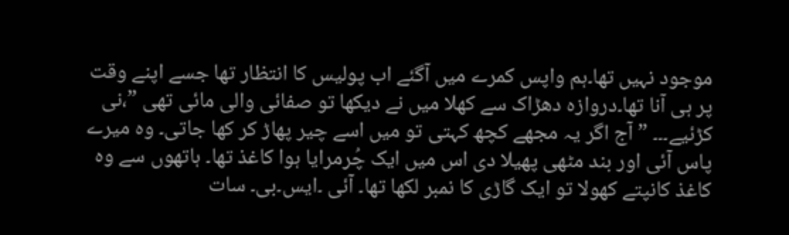موجود نہیں تھا۔ہم واپس کمرے میں آگئے اب پولیس کا انتظار تھا جسے اپنے وقت پر ہی آنا تھا۔دروازہ دھڑاک سے کھلا میں نے دیکھا تو صفائی والی مائی تھی ”،نی کڑئیے۔۔۔ ” آج اگر یہ مجھے کچھ کہتی تو میں اسے چیر پھاڑ کر کھا جاتی۔ وہ میرے پاس آئی اور بند مٹھی پھیلا دی اس میں ایک چُرمرایا ہوا کاغذ تھا۔ ہاتھوں سے وہ کاغذ کانپتے کھولا تو ایک گاڑی کا نمبر لکھا تھا۔ آئی ۔ایس۔بی۔ سات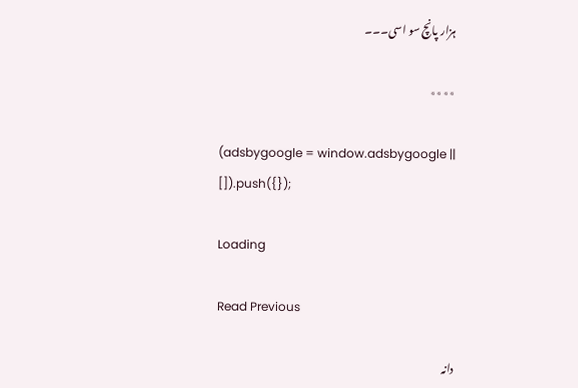ہزار پانچ سو اسی۔۔۔

٭٭٭٭

(adsbygoogle = window.adsbygoogle || []).push({});

Loading

Read Previous

دانہ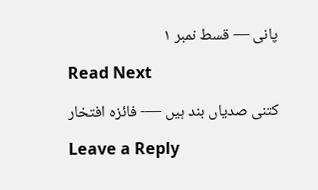پانی — قسط نمبر ۱

Read Next

کتنی صدیاں بند ہیں —- فائزہ افتخار

Leave a Reply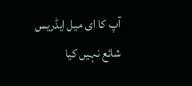آپ کا ای میل ایڈریس شائع نہیں کیا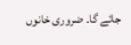جائے گا۔ ضروری خانوں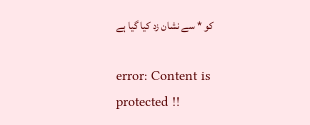کو * سے نشان زد کیا گیا ہے

error: Content is protected !!